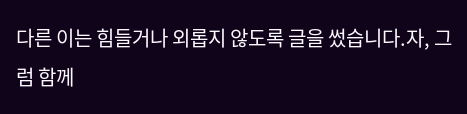다른 이는 힘들거나 외롭지 않도록 글을 썼습니다.자, 그럼 함께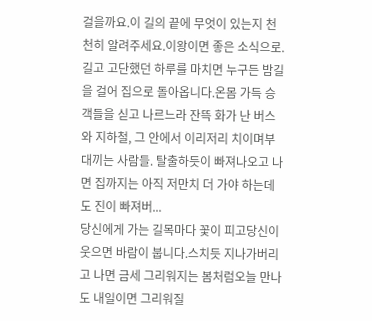걸을까요.이 길의 끝에 무엇이 있는지 천천히 알려주세요.이왕이면 좋은 소식으로.길고 고단했던 하루를 마치면 누구든 밤길을 걸어 집으로 돌아옵니다.온몸 가득 승객들을 싣고 나르느라 잔뜩 화가 난 버스와 지하철, 그 안에서 이리저리 치이며부대끼는 사람들. 탈출하듯이 빠져나오고 나면 집까지는 아직 저만치 더 가야 하는데도 진이 빠져버...
당신에게 가는 길목마다 꽃이 피고당신이 웃으면 바람이 붑니다.스치듯 지나가버리고 나면 금세 그리워지는 봄처럼오늘 만나도 내일이면 그리워질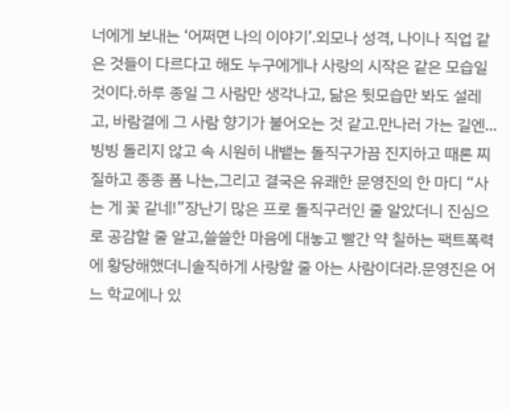너에게 보내는 ‘어쩌면 나의 이야기’.외모나 성격, 나이나 직업 같은 것들이 다르다고 해도 누구에게나 사랑의 시작은 같은 모습일 것이다.하루 종일 그 사람만 생각나고, 닮은 뒷모습만 봐도 설레고, 바람결에 그 사람 향기가 불어오는 것 같고.만나러 가는 길엔...
빙빙 돌리지 않고 속 시원히 내뱉는 돌직구가끔 진지하고 때론 찌질하고 종종 폼 나는,그리고 결국은 유쾌한 문영진의 한 마디 “사는 게 꽃 같네!”장난기 많은 프로 돌직구러인 줄 알았더니 진심으로 공감할 줄 알고,쓸쓸한 마음에 대놓고 빨간 약 칠하는 팩트폭력에 황당해했더니솔직하게 사랑할 줄 아는 사람이더라.문영진은 어느 학교에나 있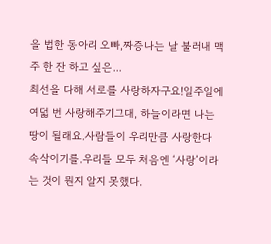을 법한 동아리 오빠,짜증나는 날 불러내 맥주 한 잔 하고 싶은...
최선을 다해 서로를 사랑하자구요!일주일에 여덟 번 사랑해주기그대, 하늘이라면 나는 땅이 될래요.사람들이 우리만큼 사랑한다 속삭이기를.우리들 모두 처음엔 ‘사랑’이라는 것이 뭔지 알지 못했다.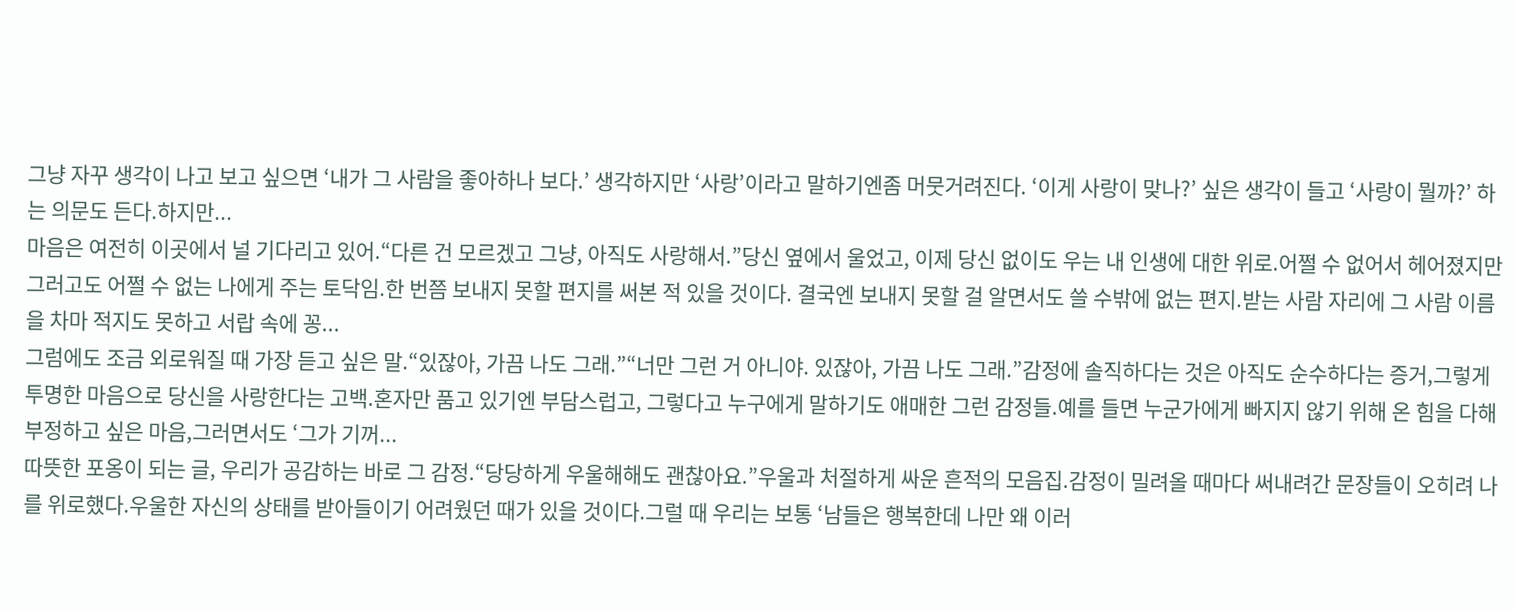그냥 자꾸 생각이 나고 보고 싶으면 ‘내가 그 사람을 좋아하나 보다.’ 생각하지만 ‘사랑’이라고 말하기엔좀 머뭇거려진다. ‘이게 사랑이 맞나?’ 싶은 생각이 들고 ‘사랑이 뭘까?’ 하는 의문도 든다.하지만...
마음은 여전히 이곳에서 널 기다리고 있어.“다른 건 모르겠고 그냥, 아직도 사랑해서.”당신 옆에서 울었고, 이제 당신 없이도 우는 내 인생에 대한 위로.어쩔 수 없어서 헤어졌지만 그러고도 어쩔 수 없는 나에게 주는 토닥임.한 번쯤 보내지 못할 편지를 써본 적 있을 것이다. 결국엔 보내지 못할 걸 알면서도 쓸 수밖에 없는 편지.받는 사람 자리에 그 사람 이름을 차마 적지도 못하고 서랍 속에 꽁...
그럼에도 조금 외로워질 때 가장 듣고 싶은 말.“있잖아, 가끔 나도 그래.”“너만 그런 거 아니야. 있잖아, 가끔 나도 그래.”감정에 솔직하다는 것은 아직도 순수하다는 증거,그렇게 투명한 마음으로 당신을 사랑한다는 고백.혼자만 품고 있기엔 부담스럽고, 그렇다고 누구에게 말하기도 애매한 그런 감정들.예를 들면 누군가에게 빠지지 않기 위해 온 힘을 다해 부정하고 싶은 마음,그러면서도 ‘그가 기꺼...
따뜻한 포옹이 되는 글, 우리가 공감하는 바로 그 감정.“당당하게 우울해해도 괜찮아요.”우울과 처절하게 싸운 흔적의 모음집.감정이 밀려올 때마다 써내려간 문장들이 오히려 나를 위로했다.우울한 자신의 상태를 받아들이기 어려웠던 때가 있을 것이다.그럴 때 우리는 보통 ‘남들은 행복한데 나만 왜 이러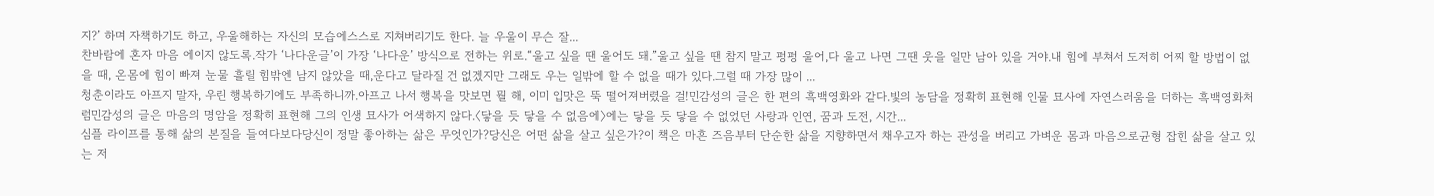지?’ 하며 자책하기도 하고, 우울해하는 자신의 모습에스스로 지쳐버리기도 한다. 늘 우울이 무슨 잘...
찬바람에 혼자 마음 에이지 않도록.작가 ‘나다운글’이 가장 ‘나다운’ 방식으로 전하는 위로.“울고 싶을 땐 울어도 돼.”울고 싶을 땐 참지 말고 펑펑 울어,다 울고 나면 그땐 웃을 일만 남아 있을 거야.내 힘에 부쳐서 도저히 어찌 할 방법이 없을 때, 온몸에 힘이 빠져 눈물 흘릴 힘밖엔 남지 않았을 때,운다고 달라질 건 없겠지만 그래도 우는 일밖에 할 수 없을 때가 있다.그럴 때 가장 많이 ...
청춘이라도 아프지 말자, 우린 행복하기에도 부족하니까.아프고 나서 행복을 맛보면 뭘 해, 이미 입맛은 뚝 떨어져버렸을 걸!민감성의 글은 한 편의 흑백영화와 같다.빛의 농담을 정확히 표현해 인물 묘사에 자연스러움을 더하는 흑백영화처럼민감성의 글은 마음의 명암을 정확히 표현해 그의 인생 묘사가 어색하지 않다.〈닿을 듯 닿을 수 없음에〉에는 닿을 듯 닿을 수 없었던 사랑과 인연, 꿈과 도전, 시간...
심플 라이프를 통해 삶의 본질을 들여다보다당신이 정말 좋아하는 삶은 무엇인가?당신은 어떤 삶을 살고 싶은가?이 책은 마흔 즈음부터 단순한 삶을 지향하면서 채우고자 하는 관성을 버리고 가벼운 몸과 마음으로균형 잡힌 삶을 살고 있는 저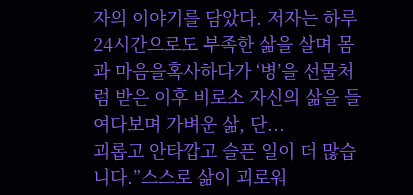자의 이야기를 담았다. 저자는 하루 24시간으로도 부족한 삶을 살며 몸과 마음을혹사하다가 ‘병’을 선물처럼 받은 이후 비로소 자신의 삶을 들여다보며 가벼운 삶, 단...
괴롭고 안타깝고 슬픈 일이 더 많습니다.”스스로 삶이 괴로워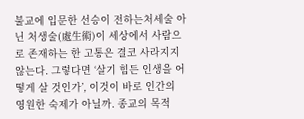불교에 입문한 선승이 전하는처세술 아닌 처생술(處生術)이 세상에서 사람으로 존재하는 한 고통은 결코 사라지지 않는다. 그렇다면 ‘살기 힘든 인생을 어떻게 살 것인가’, 이것이 바로 인간의 영원한 숙제가 아닐까. 종교의 목적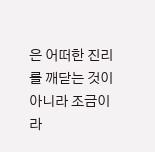은 어떠한 진리를 깨닫는 것이 아니라 조금이라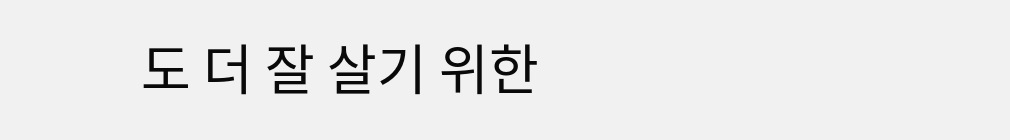도 더 잘 살기 위한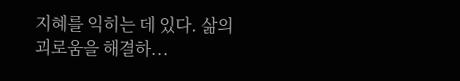지혜를 익히는 데 있다. 삶의 괴로움을 해결하...